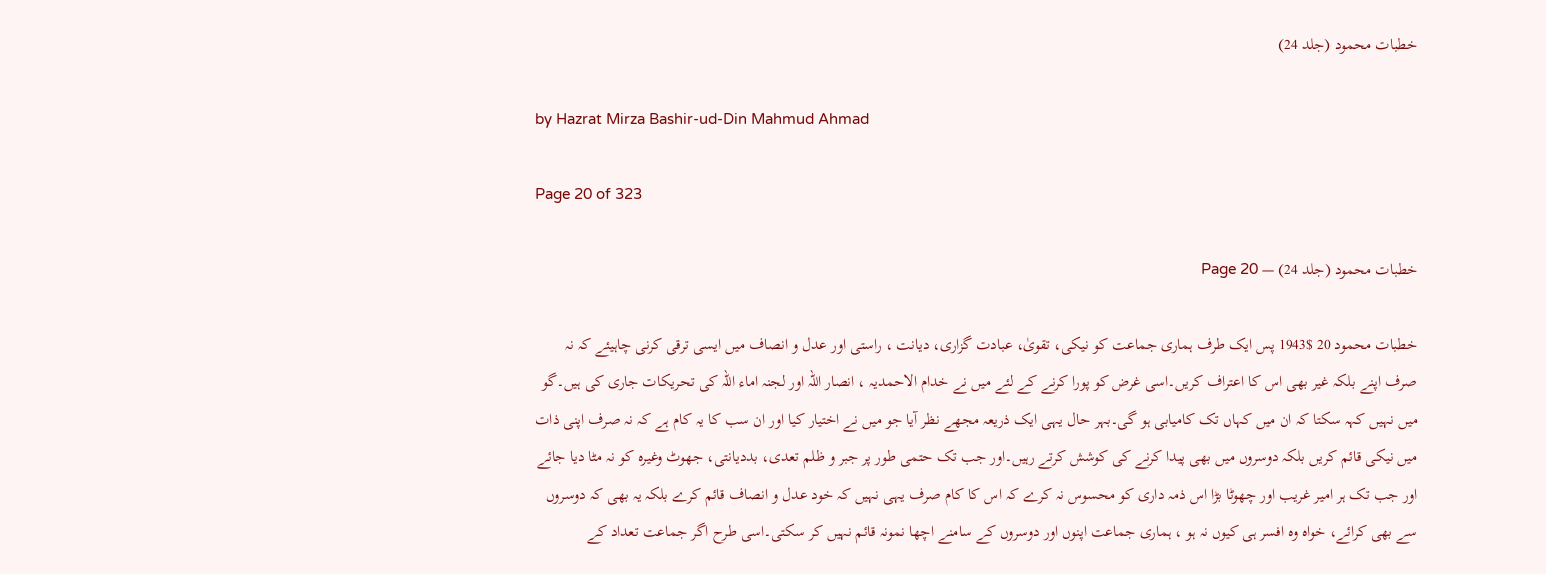خطبات محمود (جلد 24)

by Hazrat Mirza Bashir-ud-Din Mahmud Ahmad

Page 20 of 323

خطبات محمود (جلد 24) — Page 20

خطبات محمود 20 $1943 پس ایک طرف ہماری جماعت کو نیکی، تقویٰ، عبادت گزاری، دیانت ، راستی اور عدل و انصاف میں ایسی ترقی کرنی چاہیئے کہ نہ صرف اپنے بلکہ غیر بھی اس کا اعتراف کریں۔اسی غرض کو پورا کرنے کے لئے میں نے خدام الاحمدیہ ، انصار اللہ اور لجنہ اماء اللہ کی تحریکات جاری کی ہیں۔گو میں نہیں کہہ سکتا کہ ان میں کہاں تک کامیابی ہو گی۔بہر حال یہی ایک ذریعہ مجھے نظر آیا جو میں نے اختیار کیا اور ان سب کا یہ کام ہے کہ نہ صرف اپنی ذات میں نیکی قائم کریں بلکہ دوسروں میں بھی پیدا کرنے کی کوشش کرتے رہیں۔اور جب تک حتمی طور پر جبر و ظلم تعدی، بددیانتی، جھوٹ وغیرہ کو نہ مٹا دیا جائے اور جب تک ہر امیر غریب اور چھوٹا بڑا اس ذمہ داری کو محسوس نہ کرے کہ اس کا کام صرف یہی نہیں کہ خود عدل و انصاف قائم کرے بلکہ یہ بھی کہ دوسروں سے بھی کرائے، خواہ وہ افسر ہی کیوں نہ ہو ، ہماری جماعت اپنوں اور دوسروں کے سامنے اچھا نمونہ قائم نہیں کر سکتی۔اسی طرح اگر جماعت تعداد کے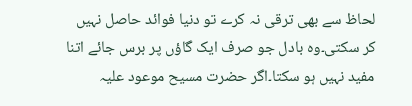لحاظ سے بھی ترقی نہ کرے تو دنیا فوائد حاصل نہیں کر سکتی۔وہ بادل جو صرف ایک گاؤں پر برس جائے اتنا مفید نہیں ہو سکتا۔اگر حضرت مسیح موعود علیہ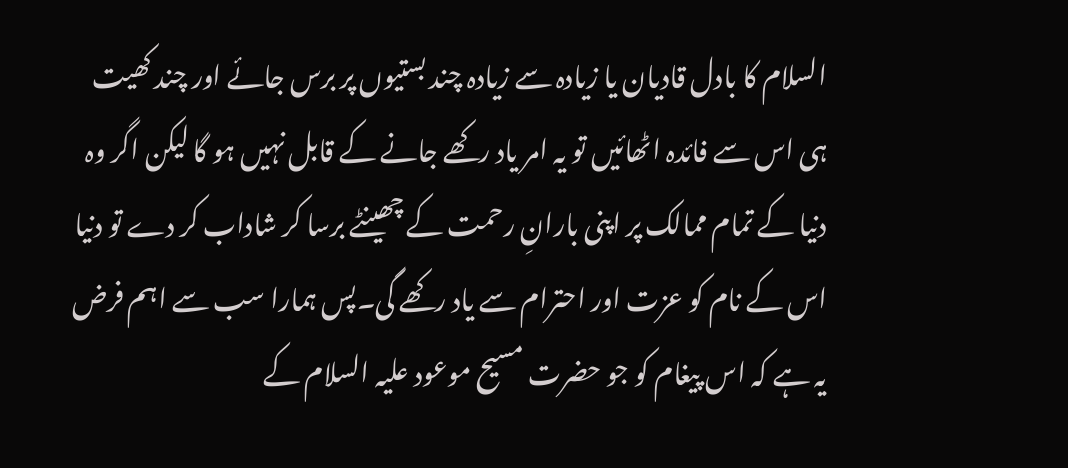السلام کا بادل قادیان یا زیادہ سے زیادہ چند بستیوں پر برس جائے اور چند کھیت ہی اس سے فائدہ اٹھائیں تو یہ امر یاد رکھے جانے کے قابل نہیں ہو گا لیکن اگر وہ دنیا کے تمام ممالک پر اپنی بارانِ رحمت کے چھینٹے برسا کر شاداب کر دے تو دنیا اس کے نام کو عزت اور احترام سے یاد رکھے گی۔پس ہمارا سب سے اہم فرض یہ ہے کہ اس پیغام کو جو حضرت مسیح موعود علیہ السلام کے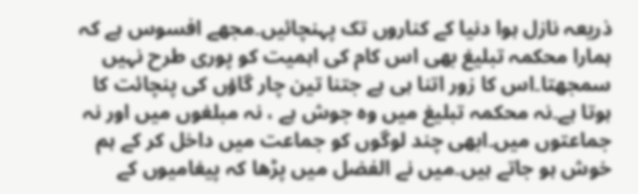ذریعہ نازل ہوا دنیا کے کناروں تک پہنچائیں۔مجھے افسوس ہے کہ ہمارا محکمہ تبلیغ بھی اس کام کی اہمیت کو پوری طرح نہیں سمجھتا۔اس کا زور اتنا ہی ہے جتنا تین چار گاؤں کی پنچائت کا ہوتا ہے۔نہ محکمہ تبلیغ میں وہ جوش ہے ، نہ مبلغوں میں اور نہ جماعتوں میں۔ابھی چند لوگوں کو جماعت میں داخل کر کے ہم خوش ہو جاتے ہیں۔میں نے الفضل میں پڑھا کہ پیغامیوں کے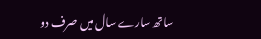ساتھ سارے سال میں صرف دو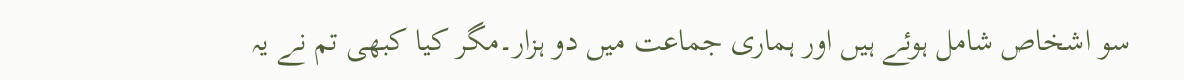سو اشخاص شامل ہوئے ہیں اور ہماری جماعت میں دو ہزار۔مگر کیا کبھی تم نے یہ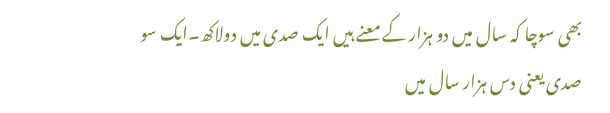بھی سوچا کہ سال میں دو ہزار کے معنے ہیں ایک صدی میں دولاکھ۔ایک سو صدی یعنی دس ہزار سال میں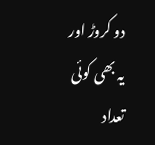دو کروڑ اور یہ بھی کوئی تعداد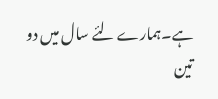ہے۔ہمارے لئے سال میں دو تین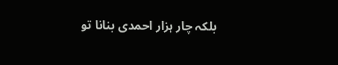بلکہ چار ہزار احمدی بنانا تو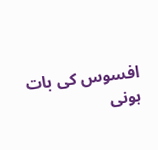افسوس کی بات ہونی